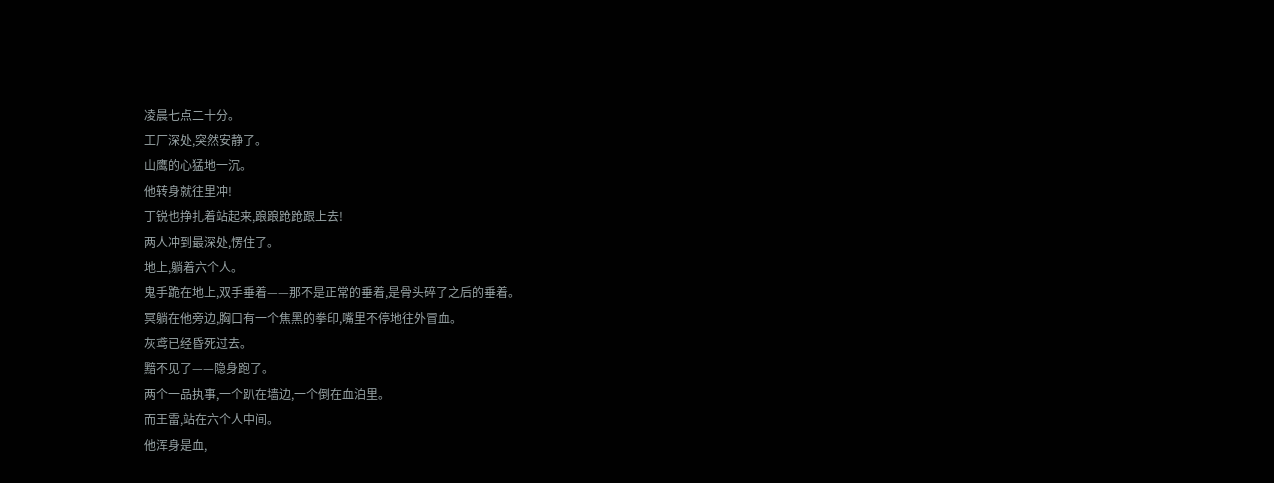凌晨七点二十分。
工厂深处,突然安静了。
山鹰的心猛地一沉。
他转身就往里冲!
丁锐也挣扎着站起来,踉踉跄跄跟上去!
两人冲到最深处,愣住了。
地上,躺着六个人。
鬼手跪在地上,双手垂着——那不是正常的垂着,是骨头碎了之后的垂着。
冥躺在他旁边,胸口有一个焦黑的拳印,嘴里不停地往外冒血。
灰鸢已经昏死过去。
黯不见了——隐身跑了。
两个一品执事,一个趴在墙边,一个倒在血泊里。
而王雷,站在六个人中间。
他浑身是血,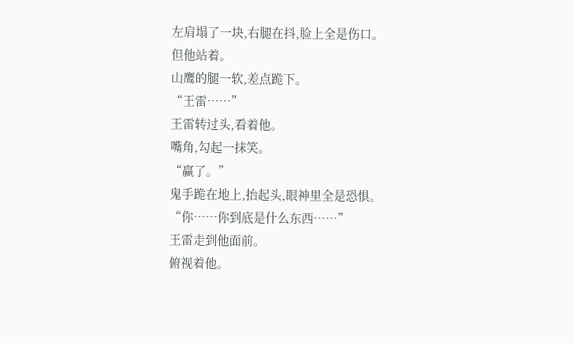左肩塌了一块,右腿在抖,脸上全是伤口。
但他站着。
山鹰的腿一软,差点跪下。
“王雷……”
王雷转过头,看着他。
嘴角,勾起一抹笑。
“赢了。”
鬼手跪在地上,抬起头,眼神里全是恐惧。
“你……你到底是什么东西……”
王雷走到他面前。
俯视着他。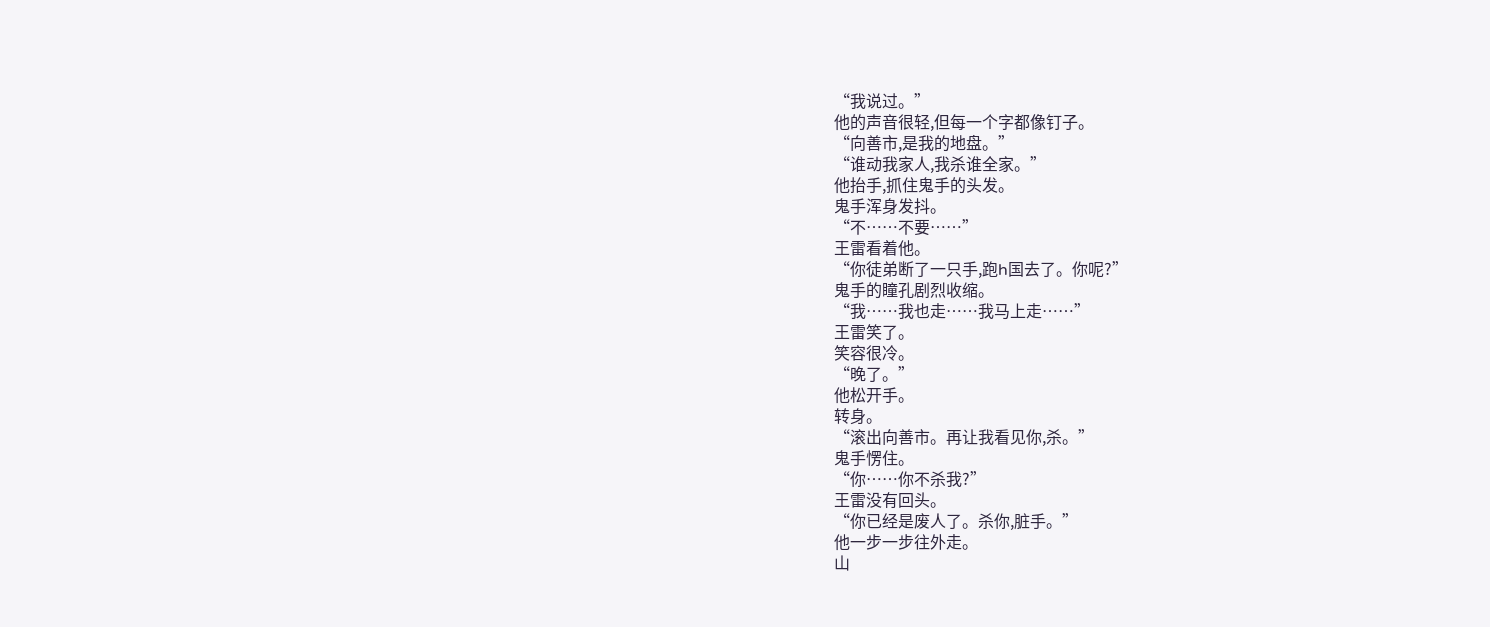“我说过。”
他的声音很轻,但每一个字都像钉子。
“向善市,是我的地盘。”
“谁动我家人,我杀谁全家。”
他抬手,抓住鬼手的头发。
鬼手浑身发抖。
“不……不要……”
王雷看着他。
“你徒弟断了一只手,跑h国去了。你呢?”
鬼手的瞳孔剧烈收缩。
“我……我也走……我马上走……”
王雷笑了。
笑容很冷。
“晚了。”
他松开手。
转身。
“滚出向善市。再让我看见你,杀。”
鬼手愣住。
“你……你不杀我?”
王雷没有回头。
“你已经是废人了。杀你,脏手。”
他一步一步往外走。
山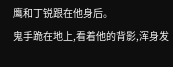鹰和丁锐跟在他身后。
鬼手跪在地上,看着他的背影,浑身发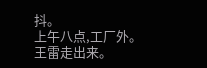抖。
上午八点,工厂外。
王雷走出来。